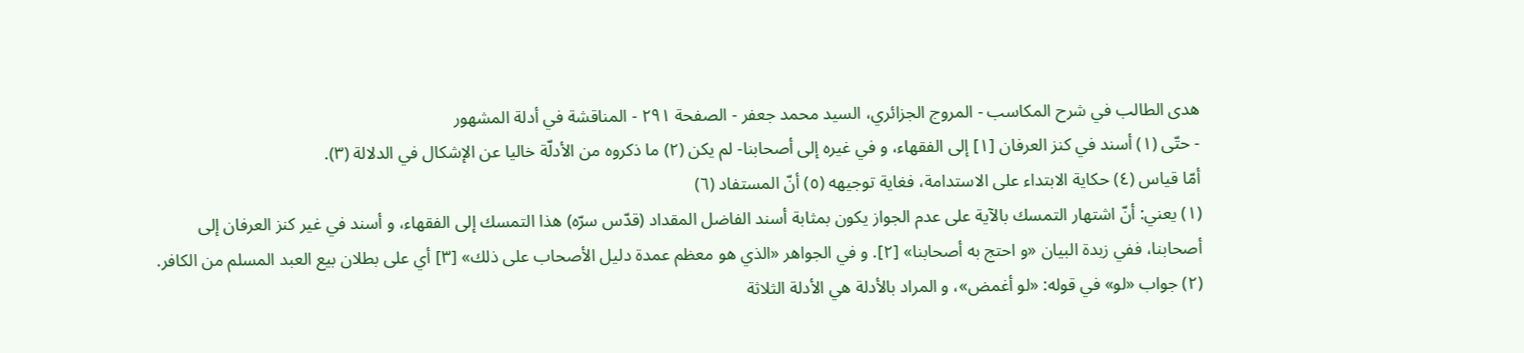هدى الطالب في شرح المكاسب - المروج الجزائري، السيد محمد جعفر - الصفحة ٢٩١ - المناقشة في أدلة المشهور
- حتّى (١) أسند في كنز العرفان [١] إلى الفقهاء، و في غيره إلى أصحابنا- لم يكن (٢) ما ذكروه من الأدلّة خاليا عن الإشكال في الدلالة (٣).
أمّا قياس (٤) حكاية الابتداء على الاستدامة، فغاية توجيهه (٥) أنّ المستفاد (٦)
(١) يعني: أنّ اشتهار التمسك بالآية على عدم الجواز يكون بمثابة أسند الفاضل المقداد (قدّس سرّه) هذا التمسك إلى الفقهاء، و أسند في غير كنز العرفان إلى أصحابنا، ففي زبدة البيان «و احتج به أصحابنا» [٢]. و في الجواهر «الذي هو معظم عمدة دليل الأصحاب على ذلك» [٣] أي على بطلان بيع العبد المسلم من الكافر.
(٢) جواب «لو» في قوله: «لو أغمض»، و المراد بالأدلة هي الأدلة الثلاثة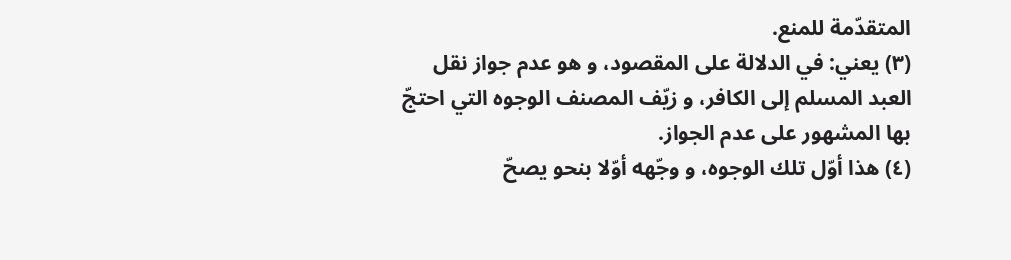المتقدّمة للمنع.
(٣) يعني: في الدلالة على المقصود، و هو عدم جواز نقل العبد المسلم إلى الكافر، و زيّف المصنف الوجوه التي احتجّ بها المشهور على عدم الجواز.
(٤) هذا أوّل تلك الوجوه، و وجّهه أوّلا بنحو يصحّ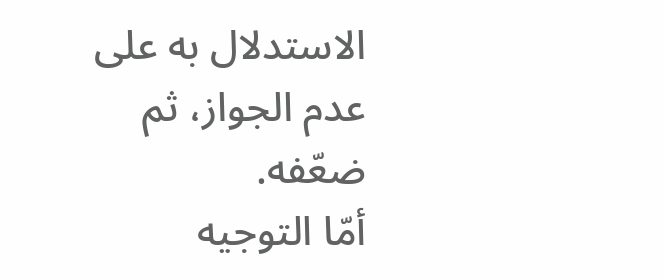الاستدلال به على عدم الجواز، ثم ضعّفه.
أمّا التوجيه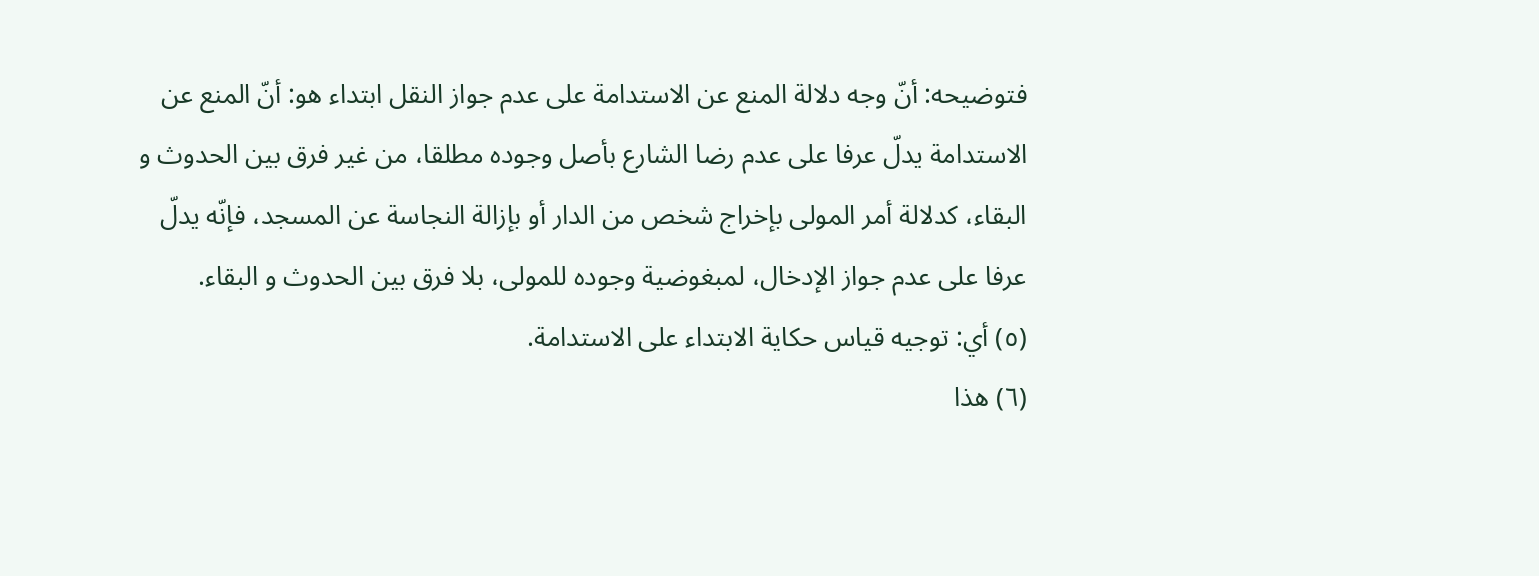فتوضيحه: أنّ وجه دلالة المنع عن الاستدامة على عدم جواز النقل ابتداء هو: أنّ المنع عن الاستدامة يدلّ عرفا على عدم رضا الشارع بأصل وجوده مطلقا، من غير فرق بين الحدوث و البقاء، كدلالة أمر المولى بإخراج شخص من الدار أو بإزالة النجاسة عن المسجد، فإنّه يدلّ عرفا على عدم جواز الإدخال، لمبغوضية وجوده للمولى، بلا فرق بين الحدوث و البقاء.
(٥) أي: توجيه قياس حكاية الابتداء على الاستدامة.
(٦) هذا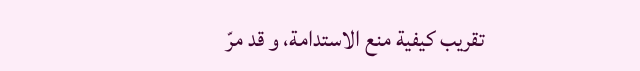تقريب كيفية منع الاستدامة، و قد مرّ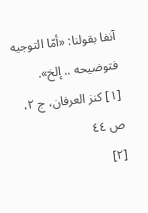آنفا بقولنا: «أمّا التوجيه فتوضيحه .. إلخ».
[١] كنز العرفان، ج ٢، ص ٤٤
[٢]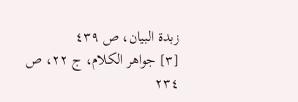زبدة البيان، ص ٤٣٩
[٣] جواهر الكلام، ج ٢٢، ص ٢٣٤